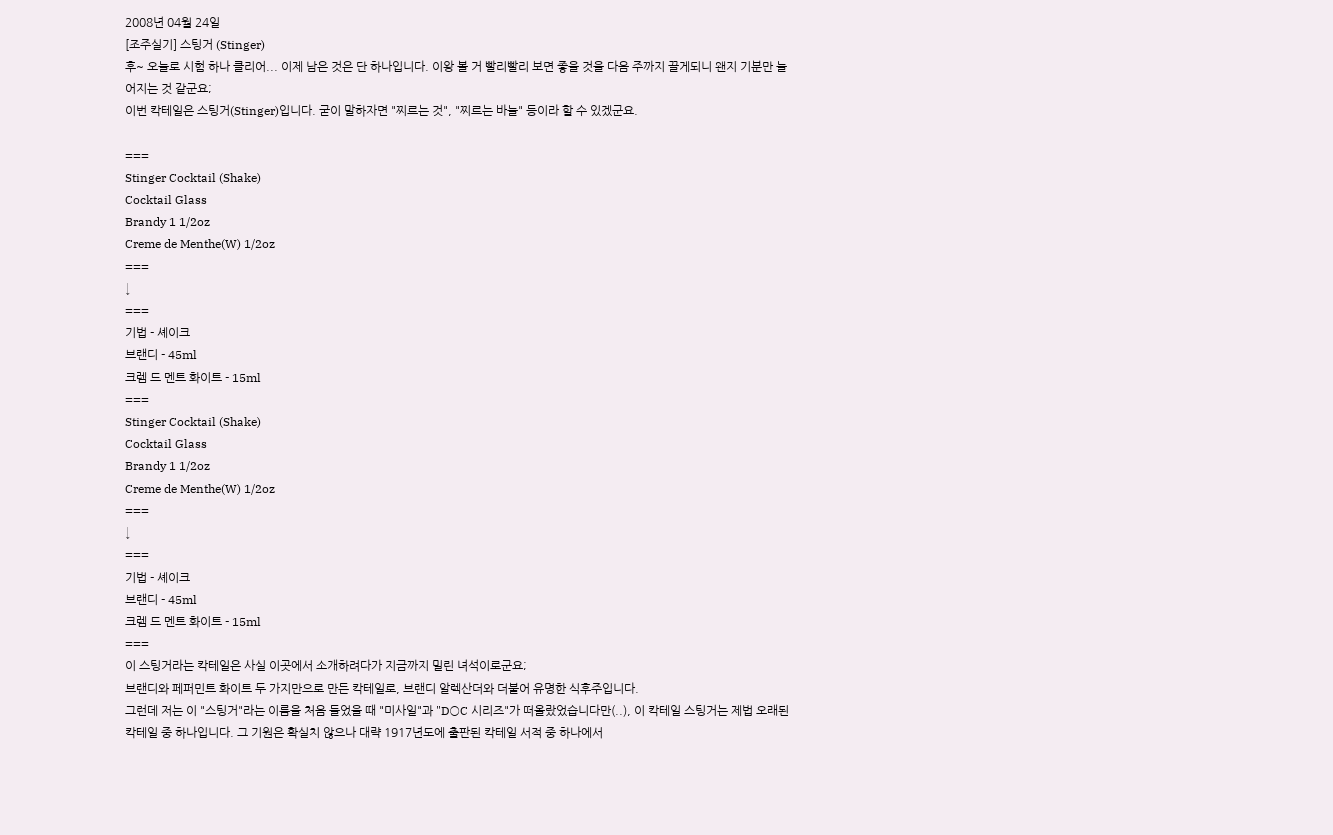2008년 04월 24일
[조주실기] 스팅거 (Stinger)
후~ 오늘로 시험 하나 클리어... 이제 남은 것은 단 하나입니다. 이왕 볼 거 빨리빨리 보면 좋을 것을 다음 주까지 끌게되니 왠지 기분만 늘어지는 것 같군요;
이번 칵테일은 스팅거(Stinger)입니다. 굳이 말하자면 "찌르는 것", "찌르는 바늘" 등이라 할 수 있겠군요.

===
Stinger Cocktail (Shake)
Cocktail Glass
Brandy 1 1/2oz
Creme de Menthe(W) 1/2oz
===
↓
===
기법 - 셰이크
브랜디 - 45ml
크렘 드 멘트 화이트 - 15ml
===
Stinger Cocktail (Shake)
Cocktail Glass
Brandy 1 1/2oz
Creme de Menthe(W) 1/2oz
===
↓
===
기법 - 셰이크
브랜디 - 45ml
크렘 드 멘트 화이트 - 15ml
===
이 스팅거라는 칵테일은 사실 이곳에서 소개하려다가 지금까지 밀린 녀석이로군요;
브랜디와 페퍼민트 화이트 두 가지만으로 만든 칵테일로, 브랜디 알렉산더와 더불어 유명한 식후주입니다.
그런데 저는 이 "스팅거"라는 이름을 처음 들었을 때 "미사일"과 "D○C 시리즈"가 떠올랐었습니다만(..), 이 칵테일 스팅거는 제법 오래된 칵테일 중 하나입니다. 그 기원은 확실치 않으나 대략 1917년도에 출판된 칵테일 서적 중 하나에서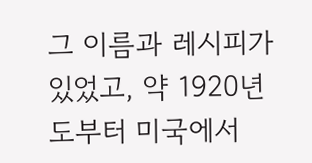그 이름과 레시피가 있었고, 약 1920년도부터 미국에서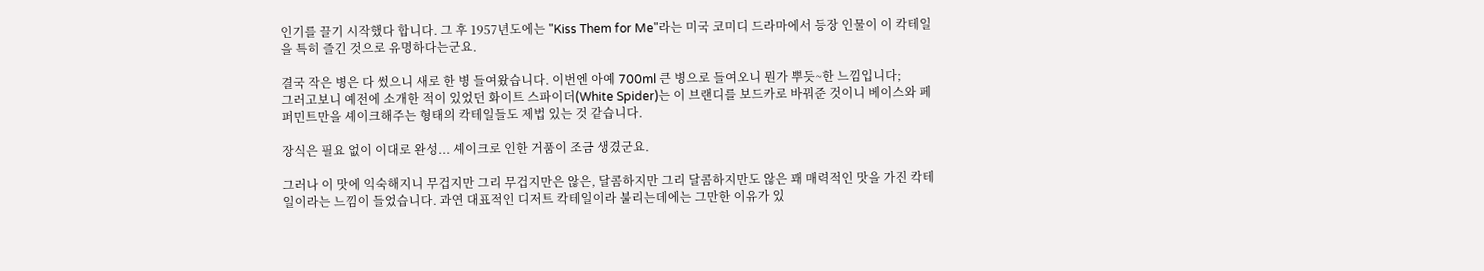인기를 끌기 시작했다 합니다. 그 후 1957년도에는 "Kiss Them for Me"라는 미국 코미디 드라마에서 등장 인물이 이 칵테일을 특히 즐긴 것으로 유명하다는군요.

결국 작은 병은 다 썼으니 새로 한 병 들여왔습니다. 이번엔 아예 700ml 큰 병으로 들여오니 뭔가 뿌듯~한 느낌입니다;
그러고보니 예전에 소개한 적이 있었던 화이트 스파이더(White Spider)는 이 브랜디를 보드카로 바꿔준 것이니 베이스와 페퍼민트만을 셰이크해주는 형태의 칵테일들도 제법 있는 것 같습니다.

장식은 필요 없이 이대로 완성... 셰이크로 인한 거품이 조금 생겼군요.

그러나 이 맛에 익숙해지니 무겁지만 그리 무겁지만은 않은, 달콤하지만 그리 달콤하지만도 않은 꽤 매력적인 맛을 가진 칵테일이라는 느낌이 들었습니다. 과연 대표적인 디저트 칵테일이라 불리는데에는 그만한 이유가 있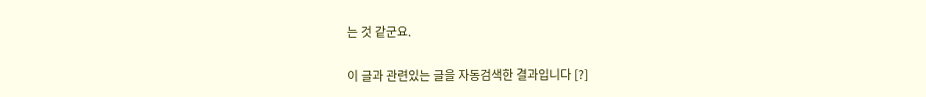는 것 같군요.

이 글과 관련있는 글을 자동검색한 결과입니다 [?]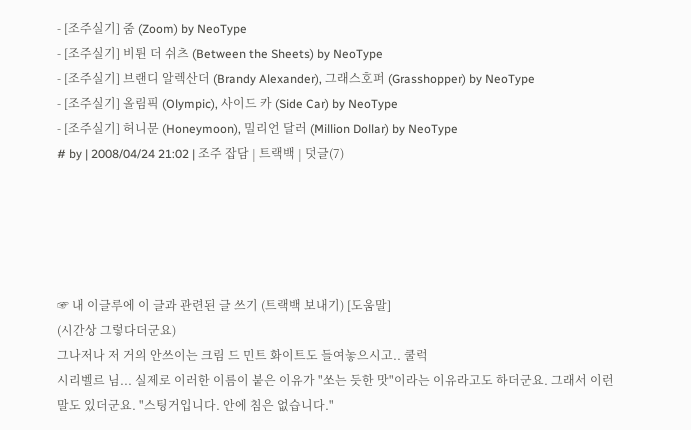- [조주실기] 줌 (Zoom) by NeoType
- [조주실기] 비튄 더 쉬츠 (Between the Sheets) by NeoType
- [조주실기] 브랜디 알렉산더 (Brandy Alexander), 그래스호퍼 (Grasshopper) by NeoType
- [조주실기] 올림픽 (Olympic), 사이드 카 (Side Car) by NeoType
- [조주실기] 허니문 (Honeymoon), 밀리언 달러 (Million Dollar) by NeoType
# by | 2008/04/24 21:02 | 조주 잡담 | 트랙백 | 덧글(7)





☞ 내 이글루에 이 글과 관련된 글 쓰기 (트랙백 보내기) [도움말]
(시간상 그렇다더군요)
그나저나 저 거의 안쓰이는 크림 드 민트 화이트도 들여놓으시고.. 쿨럭
시리벨르 님... 실제로 이러한 이름이 붙은 이유가 "쏘는 듯한 맛"이라는 이유라고도 하더군요. 그래서 이런 말도 있더군요. "스팅거입니다. 안에 침은 없습니다."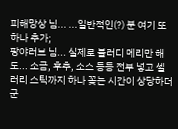피해망상 님... ...일반적인(?) 분 여기 또하나 추가;
팡야러브 님... 실제로 블러디 메리만 해도... 소금, 후추, 소스 등등 전부 넣고 셀러리 스틱까지 하나 꽂는 시간이 상당하더군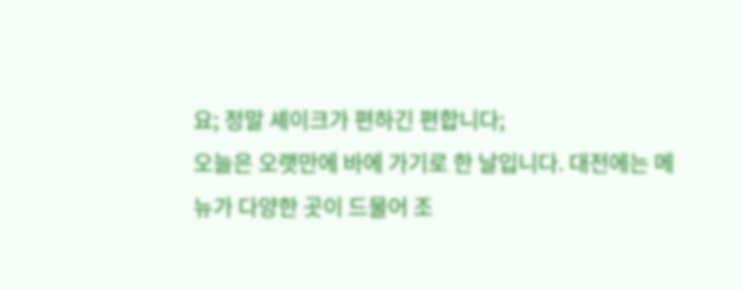요; 정말 셰이크가 편하긴 편합니다;
오늘은 오랫만에 바에 가기로 한 날입니다. 대전에는 메뉴가 다양한 곳이 드물어 조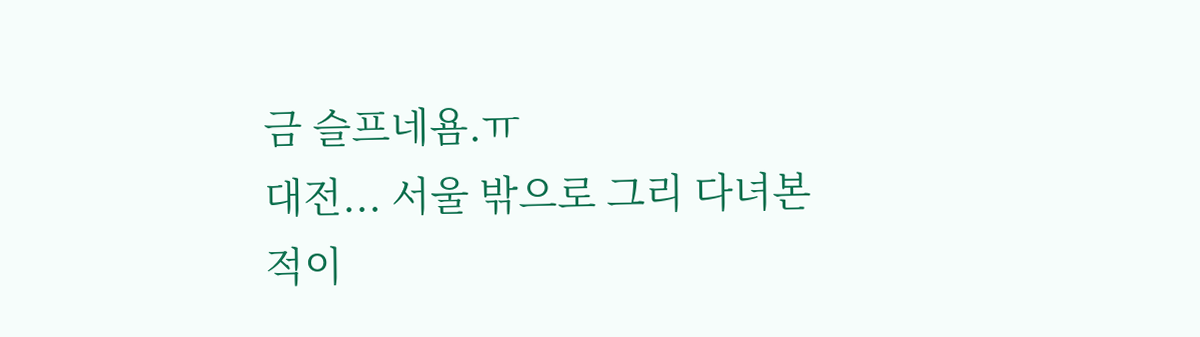금 슬프네욤.ㅠ
대전... 서울 밖으로 그리 다녀본 적이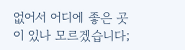없어서 어디에 좋은 곳이 있나 모르겠습니다;